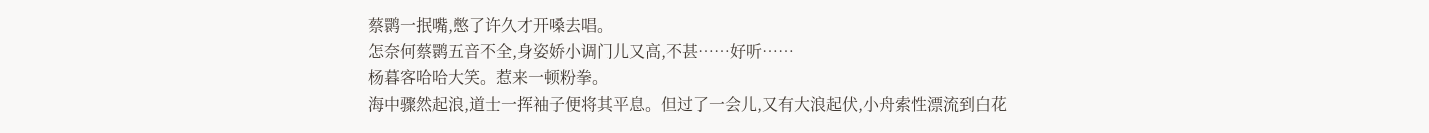蔡鹮一抿嘴,憋了许久才开嗓去唱。
怎奈何蔡鹮五音不全,身姿娇小调门儿又高,不甚……好听……
杨暮客哈哈大笑。惹来一顿粉拳。
海中骤然起浪,道士一挥袖子便将其平息。但过了一会儿,又有大浪起伏,小舟索性漂流到白花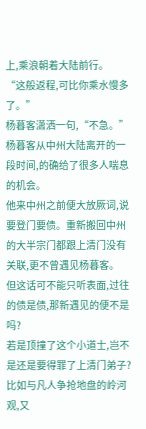上,乘浪朝着大陆前行。
“这般返程,可比你乘水慢多了。”
杨暮客潇洒一句,“不急。”
杨暮客从中州大陆离开的一段时间,的确给了很多人喘息的机会。
他来中州之前便大放厥词,说要登门要债。重新搬回中州的大半宗门都跟上清门没有关联,更不曾遇见杨暮客。
但这话可不能只听表面,过往的债是债,那新遇见的便不是吗?
若是顶撞了这个小道士,岂不是还是要得罪了上清门弟子?
比如与凡人争抢地盘的岭河观,又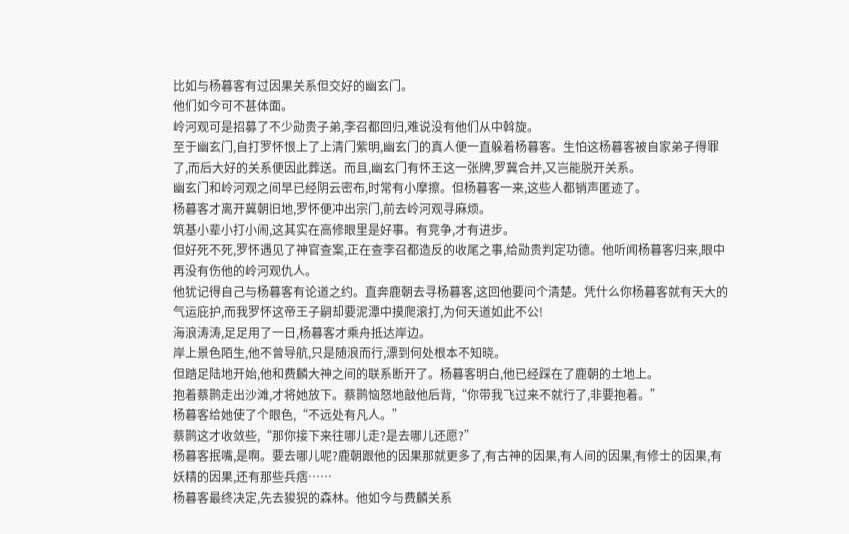比如与杨暮客有过因果关系但交好的幽玄门。
他们如今可不甚体面。
岭河观可是招募了不少勋贵子弟,李召都回归,难说没有他们从中斡旋。
至于幽玄门,自打罗怀恨上了上清门紫明,幽玄门的真人便一直躲着杨暮客。生怕这杨暮客被自家弟子得罪了,而后大好的关系便因此葬送。而且,幽玄门有怀王这一张牌,罗冀合并,又岂能脱开关系。
幽玄门和岭河观之间早已经阴云密布,时常有小摩擦。但杨暮客一来,这些人都销声匿迹了。
杨暮客才离开冀朝旧地,罗怀便冲出宗门,前去岭河观寻麻烦。
筑基小辈小打小闹,这其实在高修眼里是好事。有竞争,才有进步。
但好死不死,罗怀遇见了神官查案,正在查李召都造反的收尾之事,给勋贵判定功德。他听闻杨暮客归来,眼中再没有伤他的岭河观仇人。
他犹记得自己与杨暮客有论道之约。直奔鹿朝去寻杨暮客,这回他要问个清楚。凭什么你杨暮客就有天大的气运庇护,而我罗怀这帝王子嗣却要泥潭中摸爬滚打,为何天道如此不公!
海浪涛涛,足足用了一日,杨暮客才乘舟抵达岸边。
岸上景色陌生,他不曾导航,只是随浪而行,漂到何处根本不知晓。
但踏足陆地开始,他和费麟大神之间的联系断开了。杨暮客明白,他已经踩在了鹿朝的土地上。
抱着蔡鹮走出沙滩,才将她放下。蔡鹮恼怒地敲他后背,“你带我飞过来不就行了,非要抱着。”
杨暮客给她使了个眼色,“不远处有凡人。”
蔡鹮这才收敛些,“那你接下来往哪儿走?是去哪儿还愿?”
杨暮客抿嘴,是啊。要去哪儿呢?鹿朝跟他的因果那就更多了,有古神的因果,有人间的因果,有修士的因果,有妖精的因果,还有那些兵痞……
杨暮客最终决定,先去狻猊的森林。他如今与费麟关系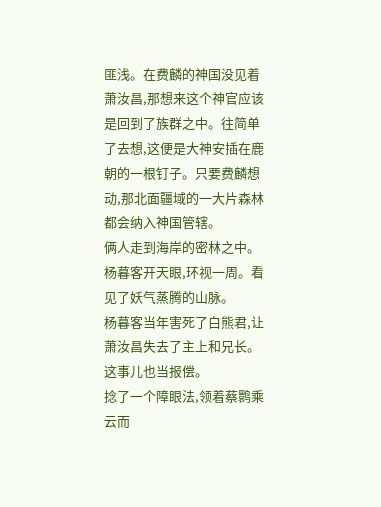匪浅。在费麟的神国没见着萧汝昌,那想来这个神官应该是回到了族群之中。往简单了去想,这便是大神安插在鹿朝的一根钉子。只要费麟想动,那北面疆域的一大片森林都会纳入神国管辖。
俩人走到海岸的密林之中。杨暮客开天眼,环视一周。看见了妖气蒸腾的山脉。
杨暮客当年害死了白熊君,让萧汝昌失去了主上和兄长。这事儿也当报偿。
捻了一个障眼法,领着蔡鹮乘云而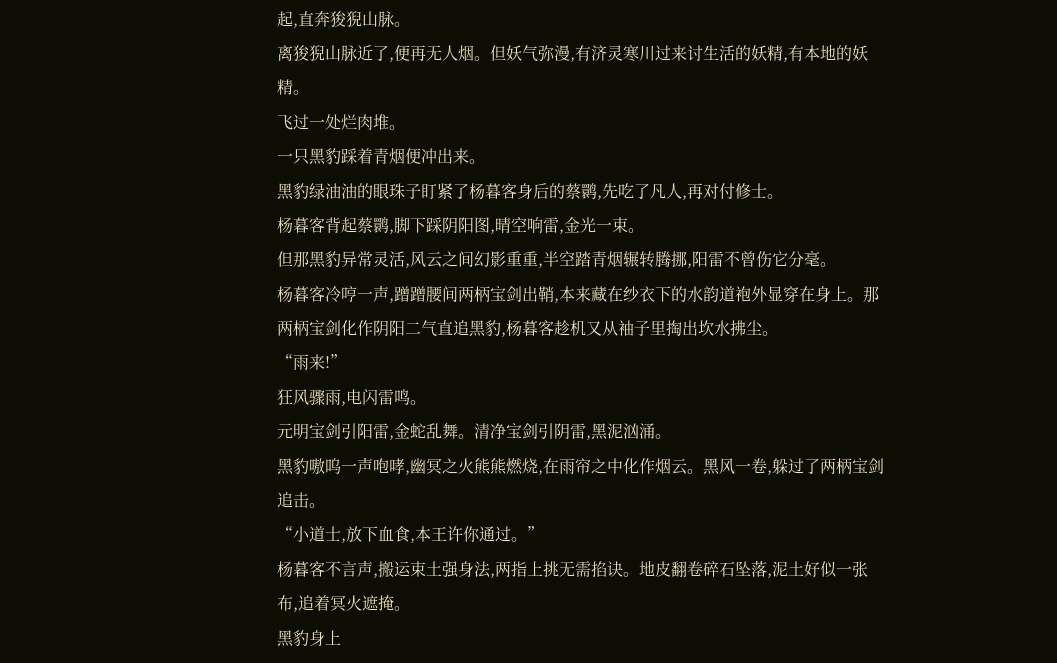起,直奔狻猊山脉。
离狻猊山脉近了,便再无人烟。但妖气弥漫,有济灵寒川过来讨生活的妖精,有本地的妖精。
飞过一处烂肉堆。
一只黑豹踩着青烟便冲出来。
黑豹绿油油的眼珠子盯紧了杨暮客身后的蔡鹮,先吃了凡人,再对付修士。
杨暮客背起蔡鹮,脚下踩阴阳图,晴空响雷,金光一束。
但那黑豹异常灵活,风云之间幻影重重,半空踏青烟辗转腾挪,阳雷不曾伤它分毫。
杨暮客冷哼一声,蹭蹭腰间两柄宝剑出鞘,本来藏在纱衣下的水韵道袍外显穿在身上。那两柄宝剑化作阴阳二气直追黑豹,杨暮客趁机又从袖子里掏出坎水拂尘。
“雨来!”
狂风骤雨,电闪雷鸣。
元明宝剑引阳雷,金蛇乱舞。清净宝剑引阴雷,黑泥汹涌。
黑豹嗷呜一声咆哮,幽冥之火熊熊燃烧,在雨帘之中化作烟云。黑风一卷,躲过了两柄宝剑追击。
“小道士,放下血食,本王许你通过。”
杨暮客不言声,搬运束土强身法,两指上挑无需掐诀。地皮翻卷碎石坠落,泥土好似一张布,追着冥火遮掩。
黑豹身上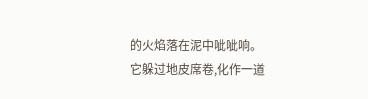的火焰落在泥中呲呲响。
它躲过地皮席卷,化作一道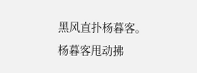黑风直扑杨暮客。
杨暮客甩动拂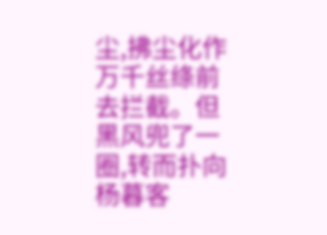尘,拂尘化作万千丝绦前去拦截。但黑风兜了一圈,转而扑向杨暮客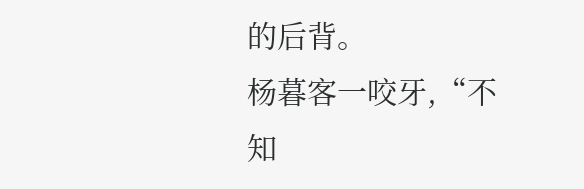的后背。
杨暮客一咬牙,“不知